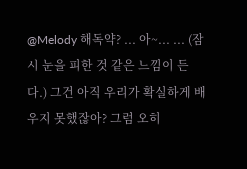@Melody 해독약? ... 아~... ... (잠시 눈을 피한 것 같은 느낌이 든다.) 그건 아직 우리가 확실하게 배우지 못했잖아? 그럼 오히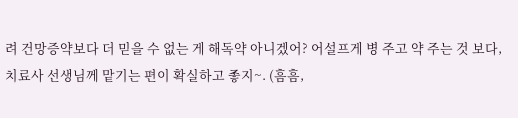려 건망증약보다 더 믿을 수 없는 게 해독약 아니겠어? 어설프게 병 주고 약 주는 것 보다, 치료사 선생님께 맡기는 편이 확실하고 좋지~. (흠흠,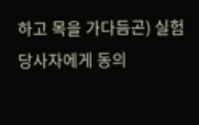하고 목을 가다듬곤) 실험 당사자에게 동의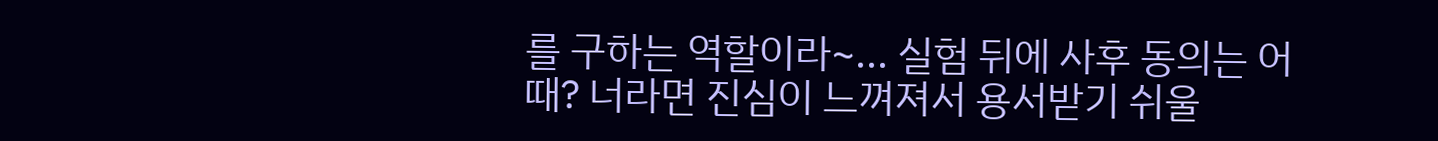를 구하는 역할이라~... 실험 뒤에 사후 동의는 어때? 너라면 진심이 느껴져서 용서받기 쉬울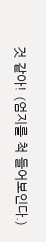것 같아! (엄지를 척 들어보인다.)